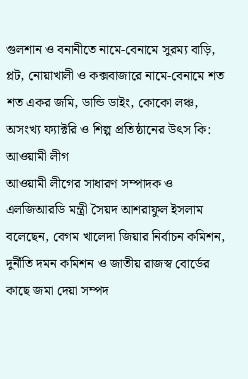গুলশান ও বনানীতে নামে-বেনামে সুরম্য বাড়ি, প্লট, নোয়াখালী ও কক্সবাজারে নামে-বেনামে শত শত একর জমি, ডান্ডি ডাইং, কোকো লঞ্চ, অসংখ্য ফ্যাক্টরি ও শিল্প প্রতিষ্ঠানের উৎস কি: আওয়ামী লীগ
আওয়ামী লীগের সাধারণ সম্পাদক ও এলজিআরডি মন্ত্রী সৈয়দ আশরাফুল ইসলাম বলেছেন, বেগম খালেদা জিয়ার নির্বাচন কমিশন, দুর্নীতি দমন কমিশন ও জাতীয় রাজস্ব বোর্ডের কাছে জমা দেয়া সম্পদ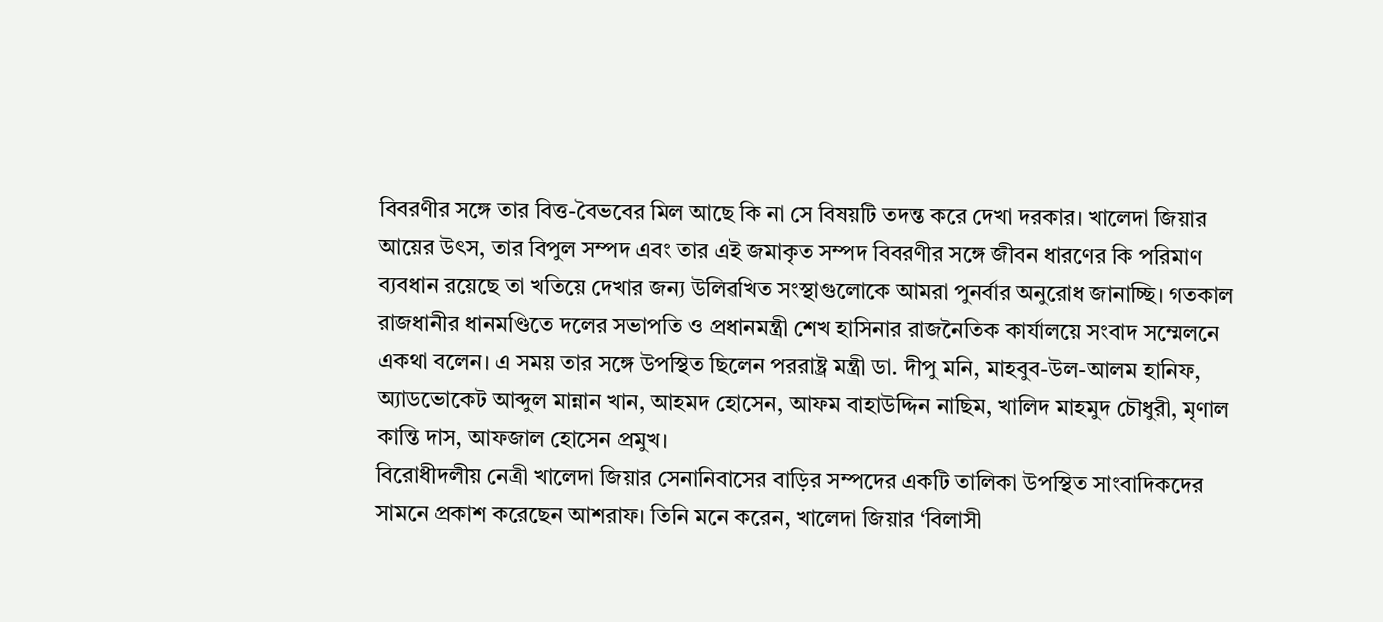বিবরণীর সঙ্গে তার বিত্ত-বৈভবের মিল আছে কি না সে বিষয়টি তদন্ত করে দেখা দরকার। খালেদা জিয়ার আয়ের উৎস, তার বিপুল সম্পদ এবং তার এই জমাকৃত সম্পদ বিবরণীর সঙ্গে জীবন ধারণের কি পরিমাণ ব্যবধান রয়েছে তা খতিয়ে দেখার জন্য উলিৱখিত সংস্থাগুলোকে আমরা পুনর্বার অনুরোধ জানাচ্ছি। গতকাল রাজধানীর ধানমণ্ডিতে দলের সভাপতি ও প্রধানমন্ত্রী শেখ হাসিনার রাজনৈতিক কার্যালয়ে সংবাদ সম্মেলনে একথা বলেন। এ সময় তার সঙ্গে উপস্থিত ছিলেন পররাষ্ট্র মন্ত্রী ডা. দীপু মনি, মাহবুব-উল-আলম হানিফ, অ্যাডভোকেট আব্দুল মান্নান খান, আহমদ হোসেন, আফম বাহাউদ্দিন নাছিম, খালিদ মাহমুদ চৌধুরী, মৃণাল কান্তি দাস, আফজাল হোসেন প্রমুখ।
বিরোধীদলীয় নেত্রী খালেদা জিয়ার সেনানিবাসের বাড়ির সম্পদের একটি তালিকা উপস্থিত সাংবাদিকদের সামনে প্রকাশ করেছেন আশরাফ। তিনি মনে করেন, খালেদা জিয়ার ‘বিলাসী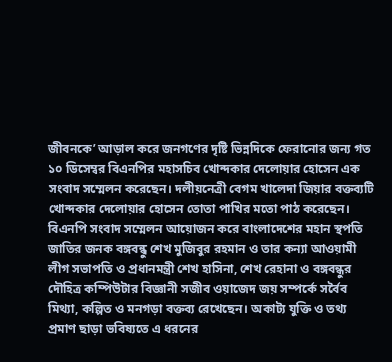জীবনকে’ আড়াল করে জনগণের দৃষ্টি ভিন্নদিকে ফেরানোর জন্য গত ১০ ডিসেম্বর বিএনপির মহাসচিব খোন্দকার দেলোয়ার হোসেন এক সংবাদ সম্মেলন করেছেন। দলীয়নেত্রী বেগম খালেদা জিয়ার বক্তব্যটি খোন্দকার দেলোয়ার হোসেন তোতা পাখির মতো পাঠ করেছেন। বিএনপি সংবাদ সম্মেলন আয়োজন করে বাংলাদেশের মহান স্থপতি জাতির জনক বঙ্গবন্ধু শেখ মুজিবুর রহমান ও তার কন্যা আওয়ামী লীগ সভাপতি ও প্রধানমন্ত্রী শেখ হাসিনা, শেখ রেহানা ও বঙ্গবন্ধুর দৌহিত্র কম্পিউটার বিজ্ঞানী সজীব ওয়াজেদ জয় সম্পর্কে সর্বৈব মিথ্যা, কল্পিত ও মনগড়া বক্তব্য রেখেছেন। অকাট্য যুক্তি ও তথ্য প্রমাণ ছাড়া ভবিষ্যতে এ ধরনের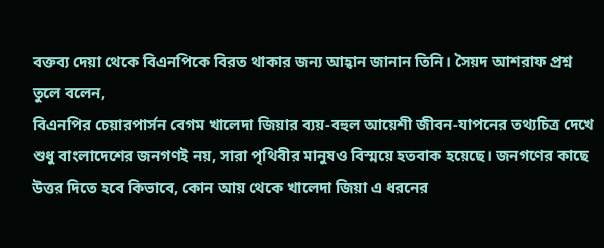বক্তব্য দেয়া থেকে বিএনপিকে বিরত থাকার জন্য আহ্বান জানান তিনি। সৈয়দ আশরাফ প্রশ্ন তুলে বলেন,
বিএনপির চেয়ারপার্সন বেগম খালেদা জিয়ার ব্যয়-বহুল আয়েশী জীবন-যাপনের তথ্যচিত্র দেখে শুধু বাংলাদেশের জনগণই নয়, সারা পৃথিবীর মানুষও বিস্ময়ে হতবাক হয়েছে। জনগণের কাছে উত্তর দিতে হবে কিভাবে, কোন আয় থেকে খালেদা জিয়া এ ধরনের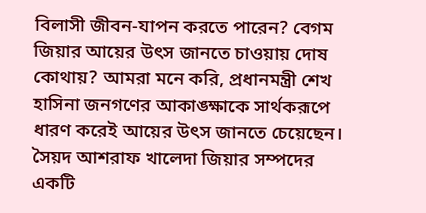বিলাসী জীবন-যাপন করতে পারেন? বেগম জিয়ার আয়ের উৎস জানতে চাওয়ায় দোষ কোথায়? আমরা মনে করি, প্রধানমন্ত্রী শেখ হাসিনা জনগণের আকাঙ্ক্ষাকে সার্থকরূপে ধারণ করেই আয়ের উৎস জানতে চেয়েছেন। সৈয়দ আশরাফ খালেদা জিয়ার সম্পদের একটি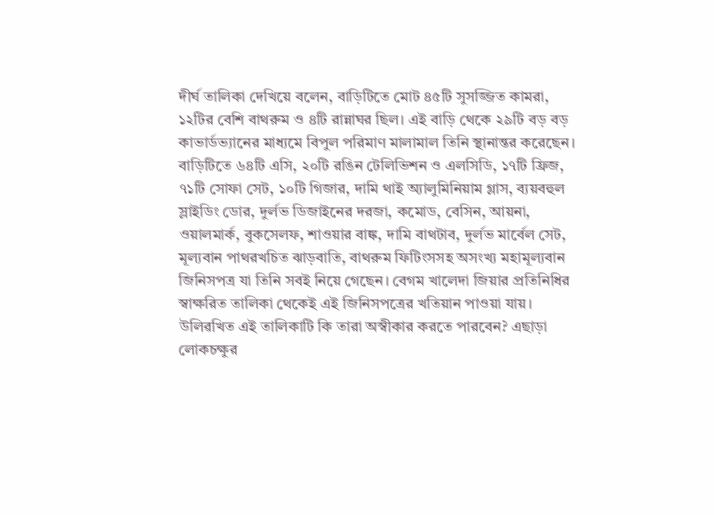দীর্ঘ তালিকা দেখিয়ে বলেন, বাড়িটিতে মোট ৪৫টি সুসজ্জিত কামরা, ১২টির বেশি বাথরুম ও ৪টি রান্নাঘর ছিল। এই বাড়ি থেকে ২৯টি বড় বড় কাভার্ডভ্যানের মাধ্যমে বিপুল পরিমাণ মালামাল তিনি স্থানান্তর করেছেন। বাড়িটিতে ৬৪টি এসি, ২০টি রঙিন টেলিভিশন ও এলসিডি, ১৭টি ফ্রিজ, ৭১টি সোফা সেট, ১০টি গিজার, দামি থাই অ্যালুমিনিয়াম গ্লাস, ব্যয়বহুল স্লাইডিং ডোর, দুর্লভ ডিজাইনের দরজা, কমোড, বেসিন, আয়না, ওয়ালমার্ক, বুকসেলফ, শাওয়ার বাঙ্ক, দামি বাথটাব, দুর্লভ মার্বেল সেট, মূল্যবান পাথরখচিত ঝাড়বাতি, বাথরুম ফিটিংসসহ অসংখ্য মহামূল্যবান জিনিসপত্র যা তিনি সবই নিয়ে গেছেন। বেগম খালেদা জিয়ার প্রতিনিধির স্বাক্ষরিত তালিকা থেকেই এই জিনিসপত্রের খতিয়ান পাওয়া যায়। উলিৱখিত এই তালিকাটি কি তারা অস্বীকার করতে পারবেন? এছাড়া লোকচক্ষুর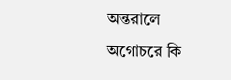অন্তরালে অগোচরে কি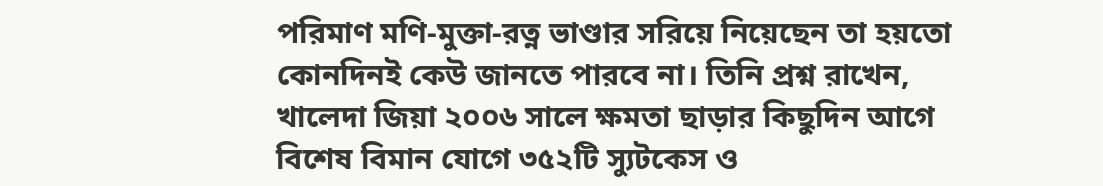পরিমাণ মণি-মুক্তা-রত্ন ভাণ্ডার সরিয়ে নিয়েছেন তা হয়তো কোনদিনই কেউ জানতে পারবে না। তিনি প্রশ্ন রাখেন, খালেদা জিয়া ২০০৬ সালে ক্ষমতা ছাড়ার কিছুদিন আগে বিশেষ বিমান যোগে ৩৫২টি স্যুটকেস ও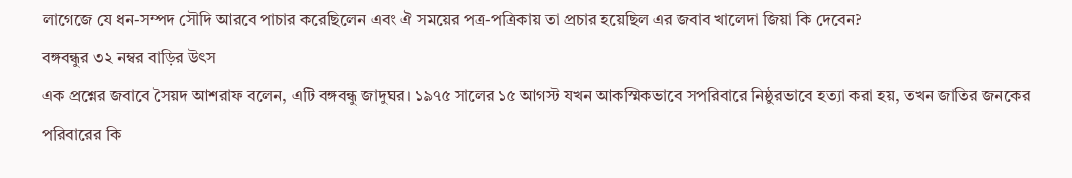লাগেজে যে ধন-সম্পদ সৌদি আরবে পাচার করেছিলেন এবং ঐ সময়ের পত্র-পত্রিকায় তা প্রচার হয়েছিল এর জবাব খালেদা জিয়া কি দেবেন?
বঙ্গবন্ধুর ৩২ নম্বর বাড়ির উৎস
এক প্রশ্নের জবাবে সৈয়দ আশরাফ বলেন, এটি বঙ্গবন্ধু জাদুঘর। ১৯৭৫ সালের ১৫ আগস্ট যখন আকস্মিকভাবে সপরিবারে নিষ্ঠুরভাবে হত্যা করা হয়, তখন জাতির জনকের পরিবারের কি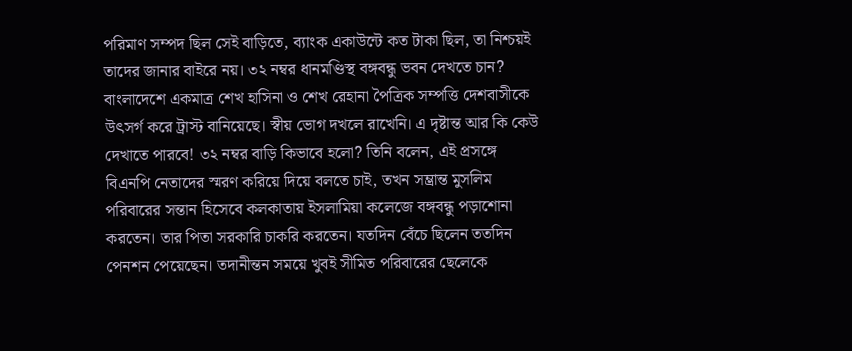পরিমাণ সম্পদ ছিল সেই বাড়িতে, ব্যাংক একাউন্টে কত টাকা ছিল, তা নিশ্চয়ই তাদের জানার বাইরে নয়। ৩২ নম্বর ধানমণ্ডিস্থ বঙ্গবন্ধু ভবন দেখতে চান? বাংলাদেশে একমাত্র শেখ হাসিনা ও শেখ রেহানা পৈত্রিক সম্পত্তি দেশবাসীকে উৎসর্গ করে ট্রাস্ট বানিয়েছে। স্বীয় ভোগ দখলে রাখেনি। এ দৃষ্টান্ত আর কি কেউ দেখাতে পারবে! ৩২ নম্বর বাড়ি কিভাবে হলো? তিনি বলেন, এই প্রসঙ্গে বিএনপি নেতাদের স্মরণ করিয়ে দিয়ে বলতে চাই, তখন সম্ভ্রান্ত মুসলিম পরিবারের সন্তান হিসেবে কলকাতায় ইসলামিয়া কলেজে বঙ্গবন্ধু পড়াশোনা করতেন। তার পিতা সরকারি চাকরি করতেন। যতদিন বেঁচে ছিলেন ততদিন পেনশন পেয়েছেন। তদানীন্তন সময়ে খুবই সীমিত পরিবারের ছেলেকে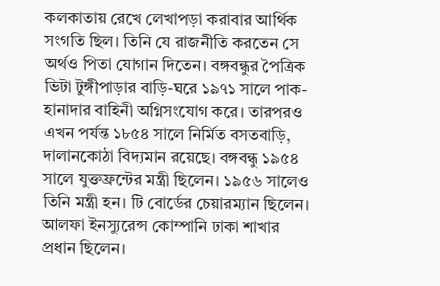কলকাতায় রেখে লেখাপড়া করাবার আর্থিক সংগতি ছিল। তিনি যে রাজনীতি করতেন সে অর্থও পিতা যোগান দিতেন। বঙ্গবন্ধুর পৈত্রিক ভিটা টুঙ্গীপাড়ার বাড়ি-ঘরে ১৯৭১ সালে পাক-হানাদার বাহিনী অগ্নিসংযোগ করে। তারপরও এখন পর্যন্ত ১৮৫৪ সালে নির্মিত বসতবাড়ি, দালানকোঠা বিদ্যমান রয়েছে। বঙ্গবন্ধু ১৯৫৪ সালে যুক্তফ্রন্টের মন্ত্রী ছিলেন। ১৯৫৬ সালেও তিনি মন্ত্রী হন। টি বোর্ডের চেয়ারম্যান ছিলেন। আলফা ইনস্যুরেন্স কোম্পানি ঢাকা শাখার প্রধান ছিলেন।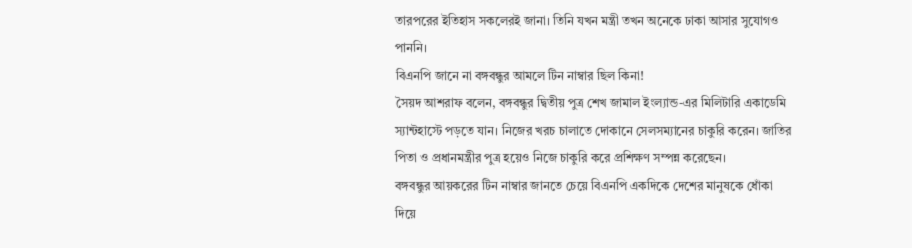তারপরের ইতিহাস সকলেরই জানা। তিনি যখন মন্ত্রী তখন অনেকে ঢাকা আসার সুযোগও পাননি।
বিএনপি জানে না বঙ্গবন্ধুর আমলে টিন নাম্বার ছিল কিনা!
সৈয়দ আশরাফ বলেন, বঙ্গবন্ধুর দ্বিতীয় পুত্র শেখ জামাল ইংল্যান্ড-এর মিলিটারি একাডেমি স্যান্টহাস্টে পড়তে যান। নিজের খরচ চালাতে দোকানে সেলসম্যানের চাকুরি করেন। জাতির পিতা ও প্রধানমন্ত্রীর পুত্র হয়েও নিজে চাকুরি করে প্রশিক্ষণ সম্পন্ন করেছেন।
বঙ্গবন্ধুর আয়করের টিন নাম্বার জানতে চেয়ে বিএনপি একদিকে দেশের মানুষকে ধোঁকা দিয়ে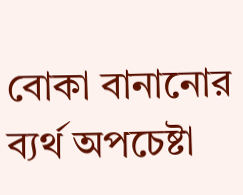বোকা বানানোর ব্যর্থ অপচেষ্টা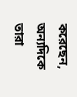করেছেন, অন্যদিকে তারা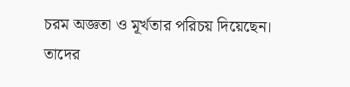চরম অজ্ঞতা ও মূর্খতার পরিচয় দিয়েছেন। তাদের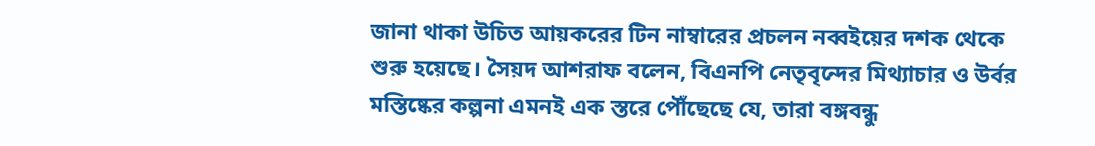জানা থাকা উচিত আয়করের টিন নাম্বারের প্রচলন নব্বইয়ের দশক থেকে শুরু হয়েছে। সৈয়দ আশরাফ বলেন, বিএনপি নেতৃবৃন্দের মিথ্যাচার ও উর্বর মস্তিষ্কের কল্পনা এমনই এক স্তরে পৌঁছেছে যে, তারা বঙ্গবন্ধু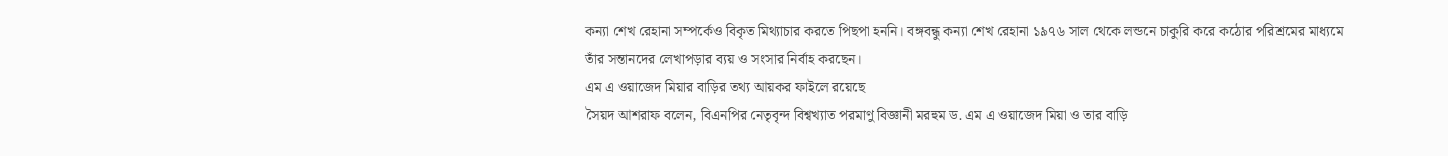কন্যা শেখ রেহানা সম্পর্কেও বিকৃত মিথ্যাচার করতে পিছপা হননি। বঙ্গবন্ধু কন্যা শেখ রেহানা ১৯৭৬ সাল থেকে লন্ডনে চাকুরি করে কঠোর পরিশ্রমের মাধ্যমে তাঁর সন্তানদের লেখাপড়ার ব্যয় ও সংসার নির্বাহ করছেন।
এম এ ওয়াজেদ মিয়ার বাড়ির তথ্য আয়কর ফাইলে রয়েছে
সৈয়দ আশরাফ বলেন, বিএনপির নেতৃবৃন্দ বিশ্বখ্যাত পরমাণু বিজ্ঞানী মরহুম ড. এম এ ওয়াজেদ মিয়া ও তার বাড়ি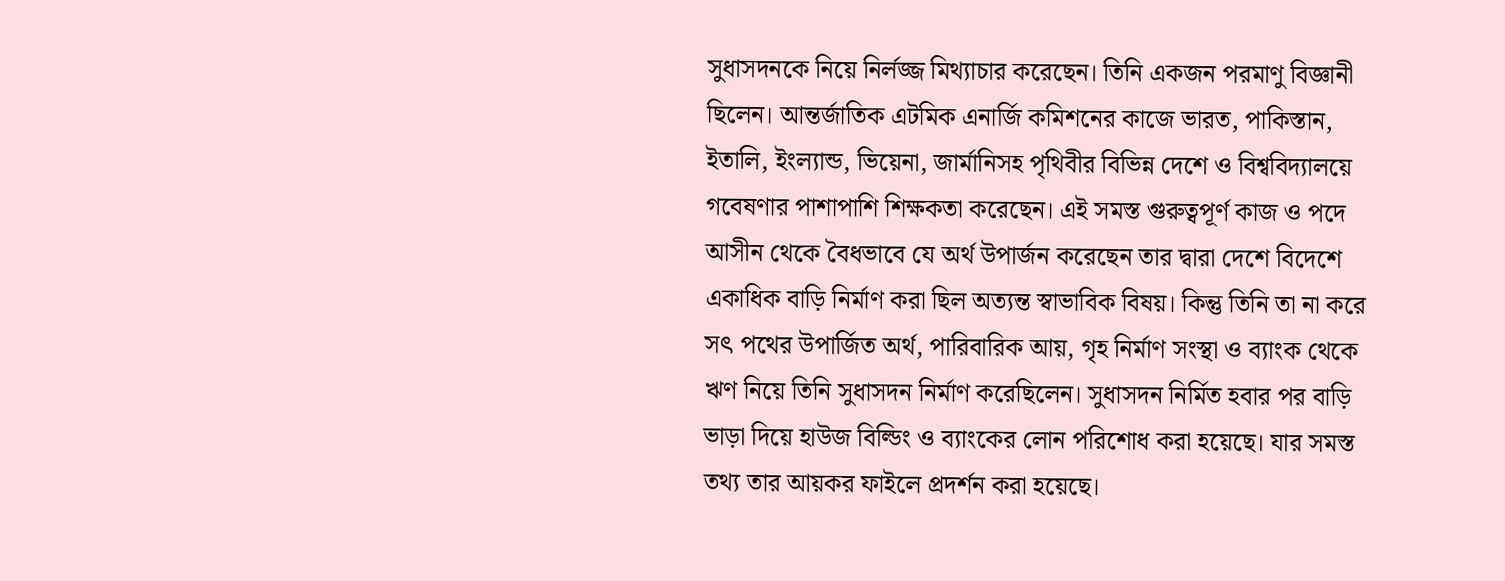সুধাসদনকে নিয়ে নির্লজ্জ মিথ্যাচার করেছেন। তিনি একজন পরমাণু বিজ্ঞানী ছিলেন। আন্তর্জাতিক এটমিক এনার্জি কমিশনের কাজে ভারত, পাকিস্তান, ইতালি, ইংল্যান্ড, ভিয়েনা, জার্মানিসহ পৃথিবীর বিভিন্ন দেশে ও বিশ্ববিদ্যালয়ে গবেষণার পাশাপাশি শিক্ষকতা করেছেন। এই সমস্ত গুরুত্বপূর্ণ কাজ ও পদে আসীন থেকে বৈধভাবে যে অর্থ উপার্জন করেছেন তার দ্বারা দেশে বিদেশে একাধিক বাড়ি নির্মাণ করা ছিল অত্যন্ত স্বাভাবিক বিষয়। কিন্তু তিনি তা না করে সৎ পথের উপার্জিত অর্থ, পারিবারিক আয়, গৃহ নির্মাণ সংস্থা ও ব্যাংক থেকে ঋণ নিয়ে তিনি সুধাসদন নির্মাণ করেছিলেন। সুধাসদন নির্মিত হবার পর বাড়ি ভাড়া দিয়ে হাউজ বিল্ডিং ও ব্যাংকের লোন পরিশোধ করা হয়েছে। যার সমস্ত তথ্য তার আয়কর ফাইলে প্রদর্শন করা হয়েছে।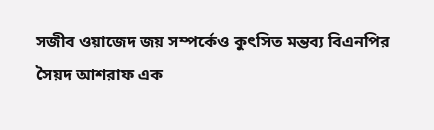সজীব ওয়াজেদ জয় সম্পর্কেও কুৎসিত মন্তব্য বিএনপির
সৈয়দ আশরাফ এক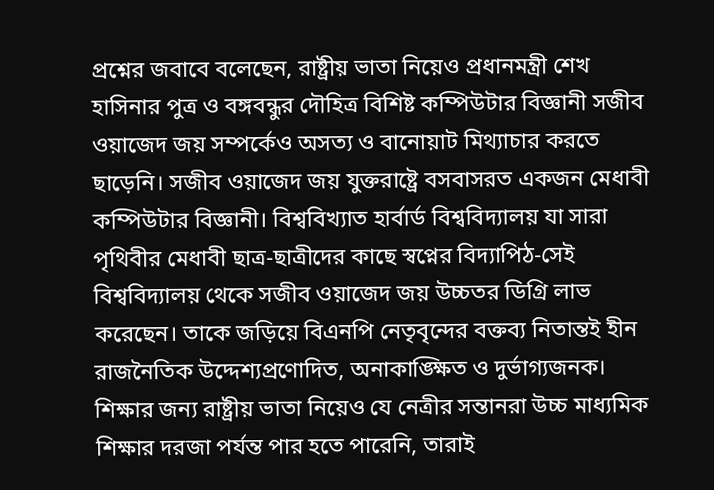প্রশ্নের জবাবে বলেছেন, রাষ্ট্রীয় ভাতা নিয়েও প্রধানমন্ত্রী শেখ হাসিনার পুত্র ও বঙ্গবন্ধুর দৌহিত্র বিশিষ্ট কম্পিউটার বিজ্ঞানী সজীব ওয়াজেদ জয় সম্পর্কেও অসত্য ও বানোয়াট মিথ্যাচার করতে ছাড়েনি। সজীব ওয়াজেদ জয় যুক্তরাষ্ট্রে বসবাসরত একজন মেধাবী কম্পিউটার বিজ্ঞানী। বিশ্ববিখ্যাত হার্বার্ড বিশ্ববিদ্যালয় যা সারা পৃথিবীর মেধাবী ছাত্র-ছাত্রীদের কাছে স্বপ্নের বিদ্যাপিঠ-সেই বিশ্ববিদ্যালয় থেকে সজীব ওয়াজেদ জয় উচ্চতর ডিগ্রি লাভ করেছেন। তাকে জড়িয়ে বিএনপি নেতৃবৃন্দের বক্তব্য নিতান্তই হীন রাজনৈতিক উদ্দেশ্যপ্রণোদিত, অনাকাঙ্ক্ষিত ও দুর্ভাগ্যজনক। শিক্ষার জন্য রাষ্ট্রীয় ভাতা নিয়েও যে নেত্রীর সন্তানরা উচ্চ মাধ্যমিক শিক্ষার দরজা পর্যন্ত পার হতে পারেনি, তারাই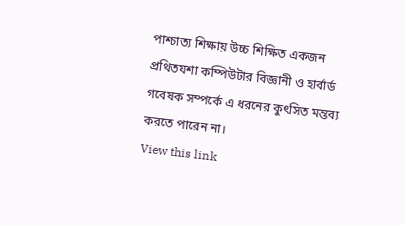পাশ্চাত্য শিক্ষায় উচ্চ শিক্ষিত একজন প্রথিতযশা কম্পিউটার বিজ্ঞানী ও হার্বার্ড গবেষক সম্পর্কে এ ধরনের কুৎসিত মন্তব্য করতে পারেন না।
View this link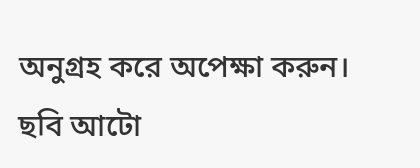অনুগ্রহ করে অপেক্ষা করুন। ছবি আটো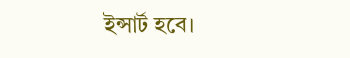ইন্সার্ট হবে।